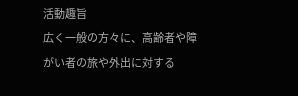活動趣旨
広く一般の方々に、高齢者や障がい者の旅や外出に対する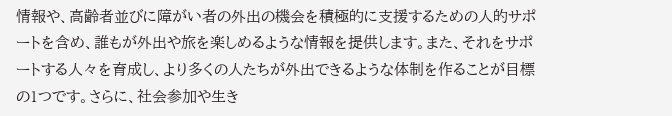情報や、高齢者並びに障がい者の外出の機会を積極的に支援するための人的サポートを含め、誰もが外出や旅を楽しめるような情報を提供します。また、それをサポートする人々を育成し、より多くの人たちが外出できるような体制を作ることが目標の1つです。さらに、社会参加や生き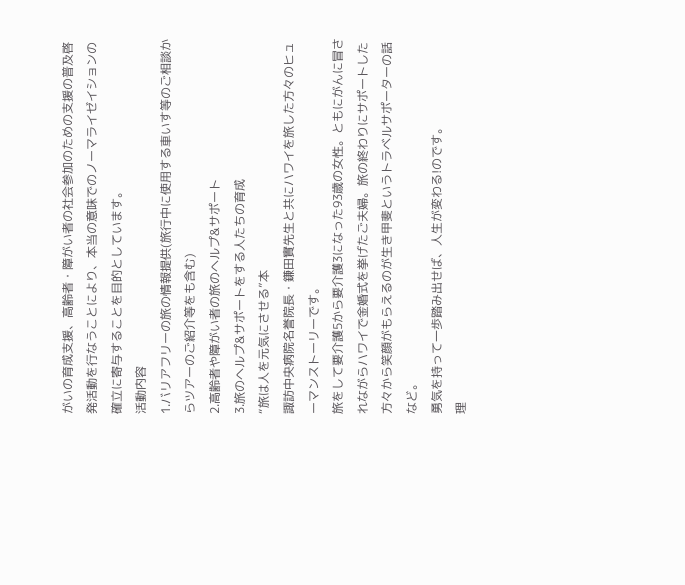がいの育成支援、高齢者・障がい者の社会参加のための支援の普及啓発活動を行なうことにより、本当の意味でのノーマライゼイションの確立に寄与することを目的としています。
活動内容
1.バリアフリーの旅の情報提供(旅行中に使用する車いす等のご相談からツアーのご紹介等をも含む)
2.高齢者や障がい者の旅のヘルプ&サポート
3.旅のヘルプ&サポートをする人たちの育成
“旅は人を元気にさせる”本
諏訪中央病院名誉院長・鎌田實先生と共にハワイを旅した方々のヒューマンストーリーです。
旅をして要介護5から要介護3になった93歳の女性。ともにがんに冒されながらハワイで金婚式を挙げたご夫婦。旅の終わりにサポートした方々から笑顔がもらえるのが生き甲斐というトラベルサポーターの話など。
勇気を持って一歩踏み出せば、人生が変わる!のです。
理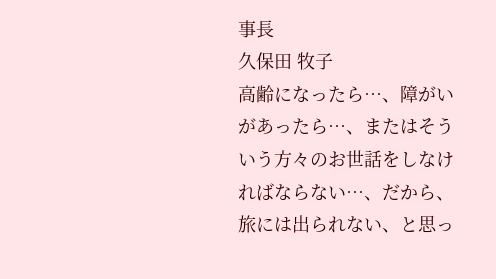事長
久保田 牧子
高齢になったら…、障がいがあったら…、またはそういう方々のお世話をしなければならない…、だから、旅には出られない、と思っ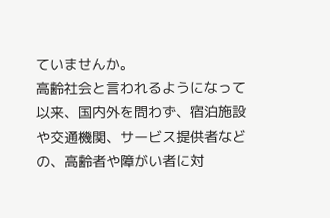ていませんか。
高齢社会と言われるようになって以来、国内外を問わず、宿泊施設や交通機関、サービス提供者などの、高齢者や障がい者に対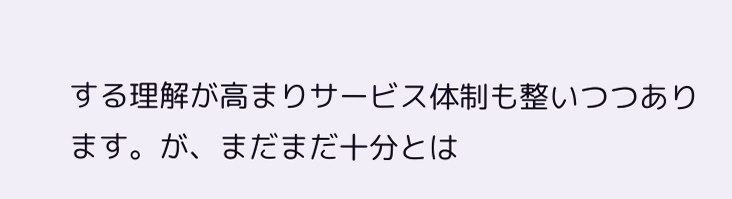する理解が高まりサービス体制も整いつつあります。が、まだまだ十分とは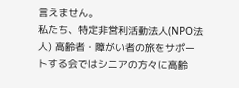言えません。
私たち、特定非営利活動法人(NPO法人) 高齢者・障がい者の旅をサポートする会ではシニアの方々に高齢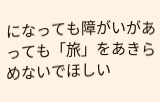になっても障がいがあっても「旅」をあきらめないでほしい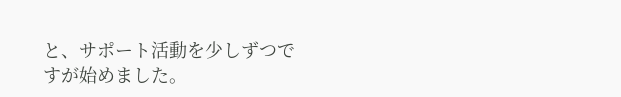と、サポート活動を少しずつですが始めました。